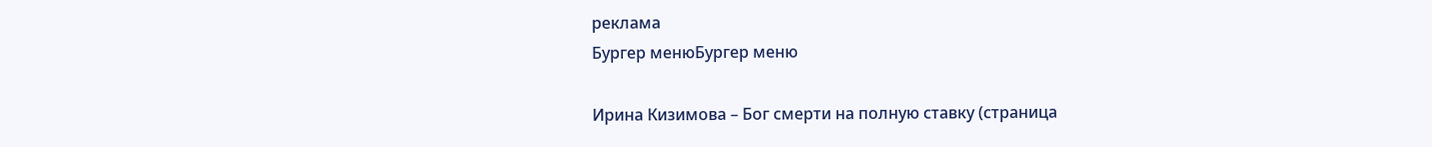реклама
Бургер менюБургер меню

Ирина Кизимова – Бог смерти на полную ставку (страница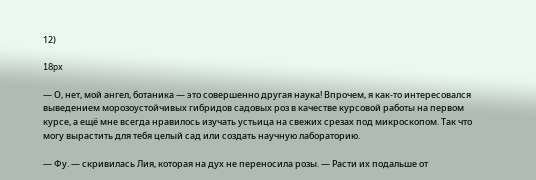12)

18px

— О, нет, мой ангел, ботаника — это совершенно другая наука! Впрочем, я как-то интересовался выведением морозоустойчивых гибридов садовых роз в качестве курсовой работы на первом курсе, а ещё мне всегда нравилось изучать устьица на свежих срезах под микроскопом. Так что могу вырастить для тебя целый сад или создать научную лабораторию.

— Фу. — скривилась Лия, которая на дух не переносила розы. — Расти их подальше от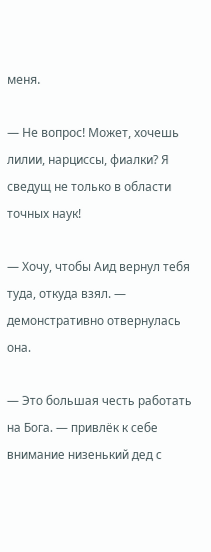меня.

— Не вопрос! Может, хочешь лилии, нарциссы, фиалки? Я сведущ не только в области точных наук!

— Хочу, чтобы Аид вернул тебя туда, откуда взял. — демонстративно отвернулась она.

— Это большая честь работать на Бога. — привлёк к себе внимание низенький дед с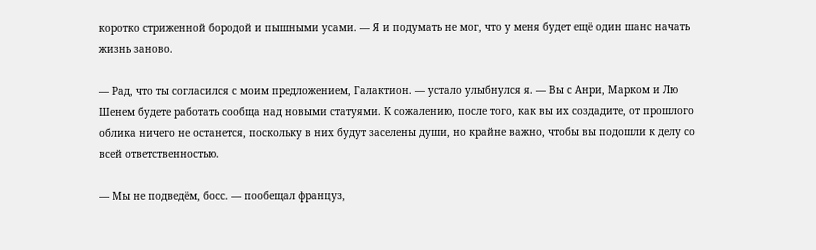коротко стриженной бородой и пышными усами. — Я и подумать не мог, что у меня будет ещё один шанс начать жизнь заново.

— Рад, что ты согласился с моим предложением, Галактион. — устало улыбнулся я. — Вы с Анри, Марком и Лю Шенем будете работать сообща над новыми статуями. К сожалению, после того, как вы их создадите, от прошлого облика ничего не останется, поскольку в них будут заселены души, но крайне важно, чтобы вы подошли к делу со всей ответственностью.

— Мы не подведём, босс. — пообещал француз,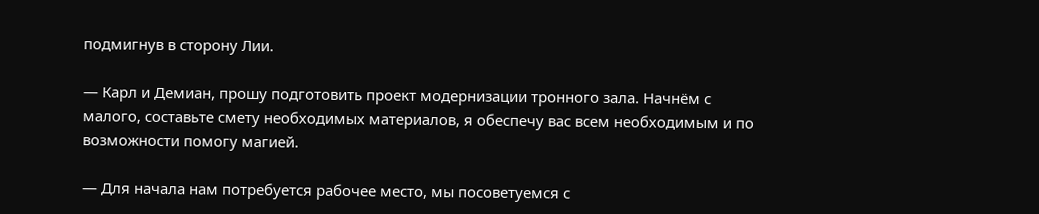подмигнув в сторону Лии.

— Карл и Демиан, прошу подготовить проект модернизации тронного зала. Начнём с малого, составьте смету необходимых материалов, я обеспечу вас всем необходимым и по возможности помогу магией.

— Для начала нам потребуется рабочее место, мы посоветуемся с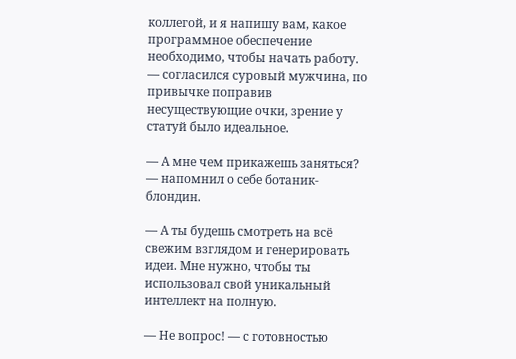коллегой, и я напишу вам, какое программное обеспечение необходимо, чтобы начать работу. — согласился суровый мужчина, по привычке поправив несуществующие очки, зрение у статуй было идеальное.

— А мне чем прикажешь заняться? — напомнил о себе ботаник-блондин.

— А ты будешь смотреть на всё свежим взглядом и генерировать идеи. Мне нужно, чтобы ты использовал свой уникальный интеллект на полную.

— Не вопрос! — с готовностью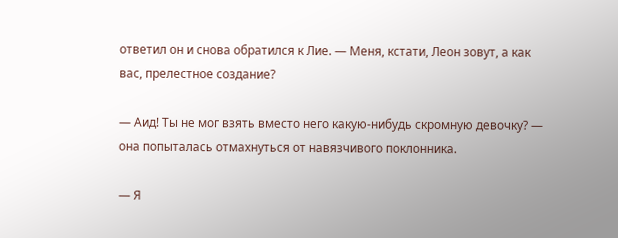ответил он и снова обратился к Лие. — Меня, кстати, Леон зовут, а как вас, прелестное создание?

— Аид! Ты не мог взять вместо него какую-нибудь скромную девочку? — она попыталась отмахнуться от навязчивого поклонника.

— Я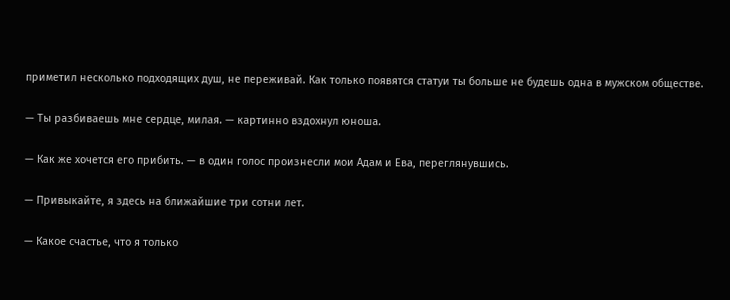приметил несколько подходящих душ, не переживай. Как только появятся статуи ты больше не будешь одна в мужском обществе.

— Ты разбиваешь мне сердце, милая. — картинно вздохнул юноша.

— Как же хочется его прибить. — в один голос произнесли мои Адам и Ева, переглянувшись.

— Привыкайте, я здесь на ближайшие три сотни лет.

— Какое счастье, что я только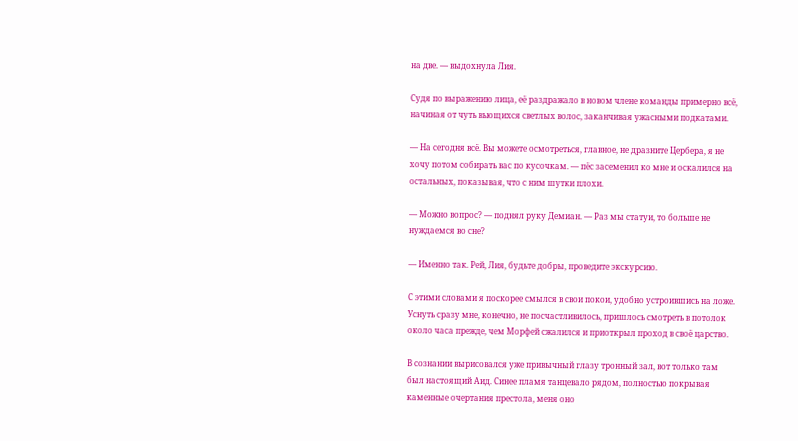на две. — выдохнула Лия.

Судя по выражению лица, её раздражало в новом члене команды примерно всё, начиная от чуть вьющихся светлых волос, заканчивая ужасными подкатами.

— На сегодня всё. Вы можете осмотреться, главное, не дразните Цербера, я не хочу потом собирать вас по кусочкам. — пёс засеменил ко мне и оскалился на остальных, показывая, что с ним шутки плохи.

— Можно вопрос? — поднял руку Демиан. — Раз мы статуи, то больше не нуждаемся во сне?

— Именно так. Рей, Лия, будьте добры, проведите экскурсию.

С этими словами я поскорее смылся в свои покои, удобно устроившись на ложе. Уснуть сразу мне, конечно, не посчастливилось, пришлось смотреть в потолок около часа прежде, чем Морфей сжалился и приоткрыл проход в своё царство.

В сознании вырисовался уже привычный глазу тронный зал, вот только там был настоящий Аид. Синее пламя танцевало рядом, полностью покрывая каменные очертания престола, меня оно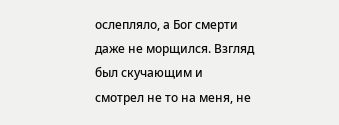ослепляло, а Бог смерти даже не морщился. Взгляд был скучающим и смотрел не то на меня, не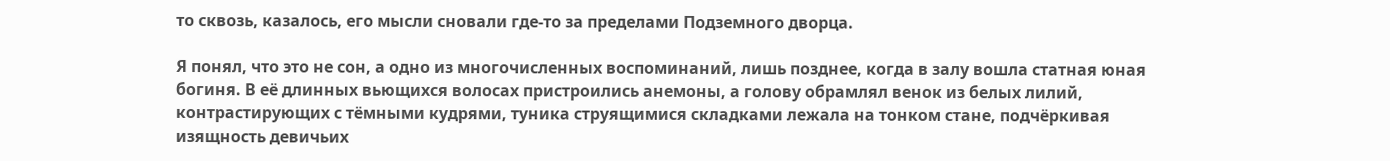то сквозь, казалось, его мысли сновали где-то за пределами Подземного дворца.

Я понял, что это не сон, а одно из многочисленных воспоминаний, лишь позднее, когда в залу вошла статная юная богиня. В её длинных вьющихся волосах пристроились анемоны, а голову обрамлял венок из белых лилий, контрастирующих с тёмными кудрями, туника струящимися складками лежала на тонком стане, подчёркивая изящность девичьих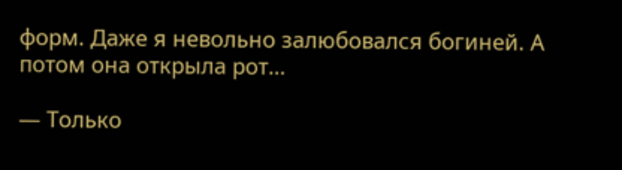форм. Даже я невольно залюбовался богиней. А потом она открыла рот…

— Только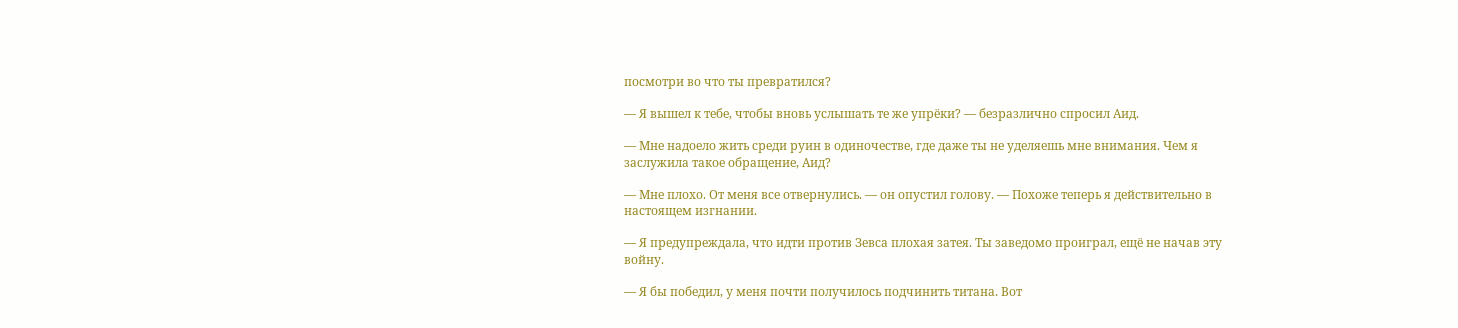посмотри во что ты превратился?

— Я вышел к тебе, чтобы вновь услышать те же упрёки? — безразлично спросил Аид.

— Мне надоело жить среди руин в одиночестве, где даже ты не уделяешь мне внимания. Чем я заслужила такое обращение, Аид?

— Мне плохо. От меня все отвернулись. — он опустил голову. — Похоже теперь я действительно в настоящем изгнании.

— Я предупреждала, что идти против Зевса плохая затея. Ты заведомо проиграл, ещё не начав эту войну.

— Я бы победил, у меня почти получилось подчинить титана. Вот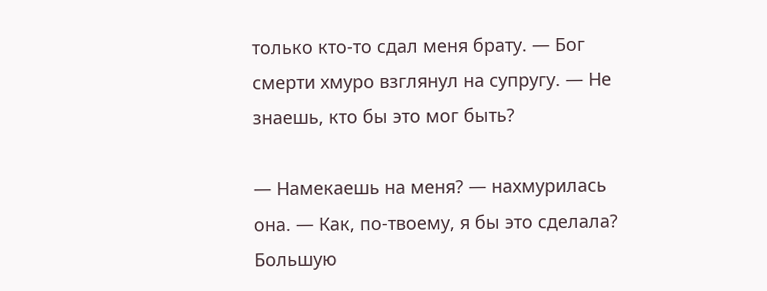только кто-то сдал меня брату. — Бог смерти хмуро взглянул на супругу. — Не знаешь, кто бы это мог быть?

— Намекаешь на меня? — нахмурилась она. — Как, по-твоему, я бы это сделала? Большую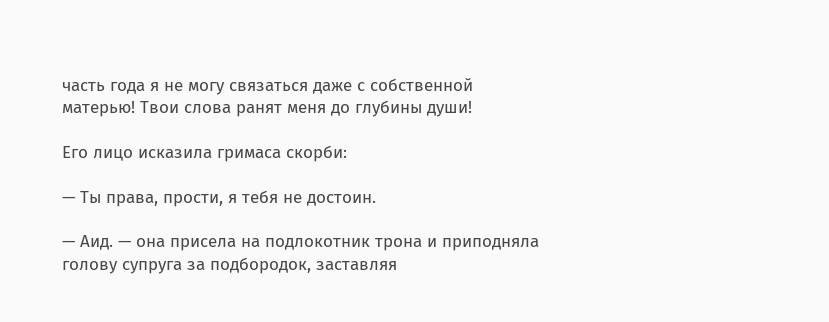часть года я не могу связаться даже с собственной матерью! Твои слова ранят меня до глубины души!

Его лицо исказила гримаса скорби:

— Ты права, прости, я тебя не достоин.

— Аид. — она присела на подлокотник трона и приподняла голову супруга за подбородок, заставляя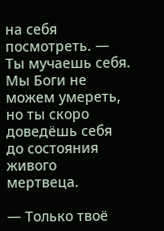на себя посмотреть. — Ты мучаешь себя. Мы Боги не можем умереть, но ты скоро доведёшь себя до состояния живого мертвеца.

— Только твоё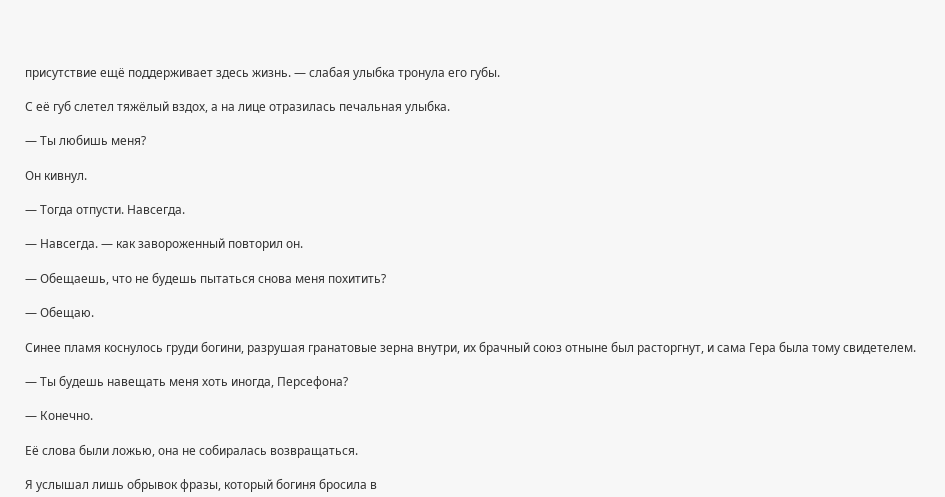присутствие ещё поддерживает здесь жизнь. — слабая улыбка тронула его губы.

С её губ слетел тяжёлый вздох, а на лице отразилась печальная улыбка.

— Ты любишь меня?

Он кивнул.

— Тогда отпусти. Навсегда.

— Навсегда. — как завороженный повторил он.

— Обещаешь, что не будешь пытаться снова меня похитить?

— Обещаю.

Синее пламя коснулось груди богини, разрушая гранатовые зерна внутри, их брачный союз отныне был расторгнут, и сама Гера была тому свидетелем.

— Ты будешь навещать меня хоть иногда, Персефона?

— Конечно.

Её слова были ложью, она не собиралась возвращаться.

Я услышал лишь обрывок фразы, который богиня бросила в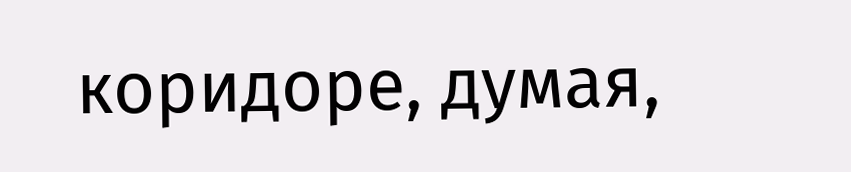коридоре, думая,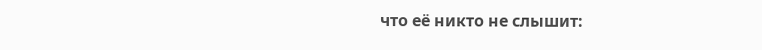что её никто не слышит: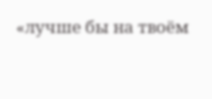«лучше бы на твоём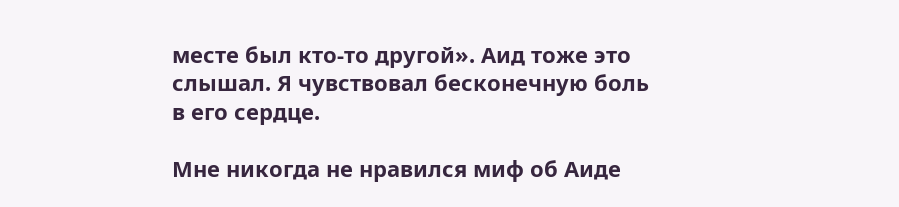месте был кто-то другой». Аид тоже это слышал. Я чувствовал бесконечную боль в его сердце.

Мне никогда не нравился миф об Аиде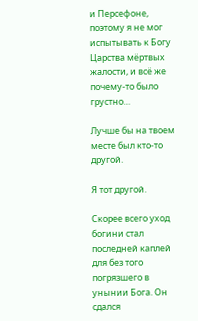и Персефоне, поэтому я не мог испытывать к Богу Царства мёртвых жалости, и всё же почему-то было грустно…

Лучше бы на твоем месте был кто-то другой.

Я тот другой.

Скорее всего уход богини стал последней каплей для без того погрязшего в унынии Бога. Он сдался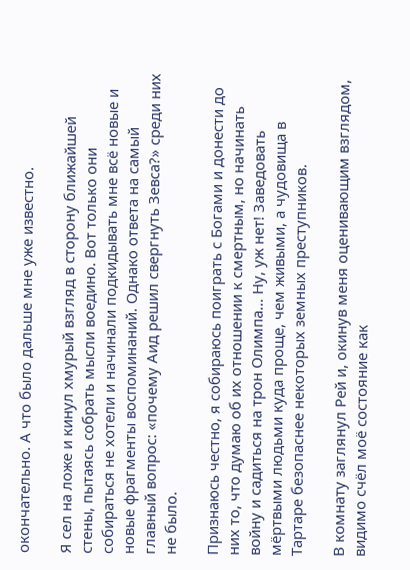окончательно. А что было дальше мне уже известно.

Я сел на ложе и кинул хмурый взгляд в сторону ближайшей стены, пытаясь собрать мысли воедино. Вот только они собираться не хотели и начинали подкидывать мне всё новые и новые фрагменты воспоминаний. Однако ответа на самый главный вопрос: «почему Аид решил свергнуть Зевса?» среди них не было.

Признаюсь честно, я собираюсь поиграть с Богами и донести до них то, что думаю об их отношении к смертным, но начинать войну и садиться на трон Олимпа… Ну, уж нет! Заведовать мёртвыми людьми куда проще, чем живыми, а чудовища в Тартаре безопаснее некоторых земных преступников.

В комнату заглянул Рей и, окинув меня оценивающим взглядом, видимо счёл моё состояние как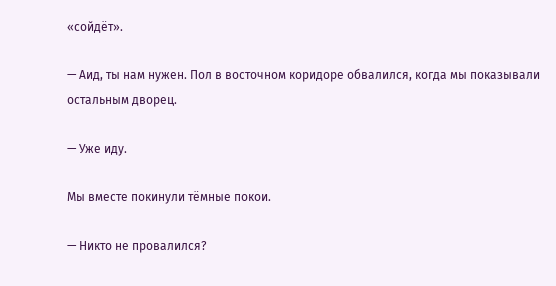«сойдёт».

— Аид, ты нам нужен. Пол в восточном коридоре обвалился, когда мы показывали остальным дворец.

— Уже иду.

Мы вместе покинули тёмные покои.

— Никто не провалился?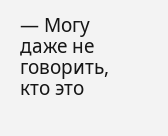— Могу даже не говорить, кто это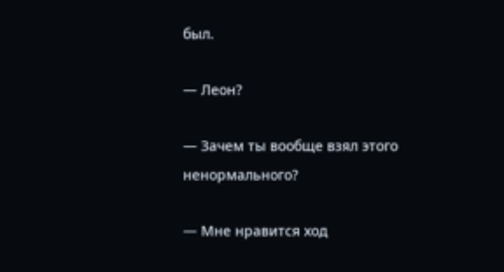был.

— Леон?

— Зачем ты вообще взял этого ненормального?

— Мне нравится ход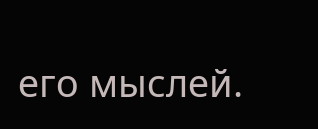его мыслей.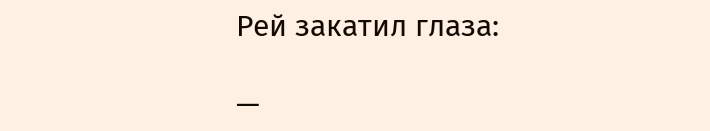Рей закатил глаза:

—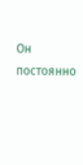Он постоянно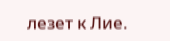лезет к Лие.